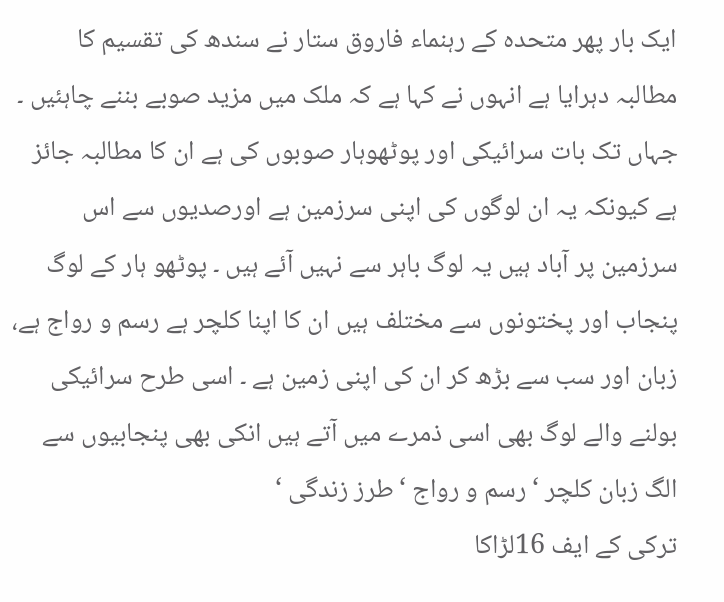ایک بار پھر متحدہ کے رہنماء فاروق ستار نے سندھ کی تقسیم کا مطالبہ دہرایا ہے انہوں نے کہا ہے کہ ملک میں مزید صوبے بننے چاہئیں ۔ جہاں تک بات سرائیکی اور پوٹھوہار صوبوں کی ہے ان کا مطالبہ جائز ہے کیونکہ یہ ان لوگوں کی اپنی سرزمین ہے اورصدیوں سے اس سرزمین پر آباد ہیں یہ لوگ باہر سے نہیں آئے ہیں ۔ پوٹھو ہار کے لوگ پنجاب اور پختونوں سے مختلف ہیں ان کا اپنا کلچر ہے رسم و رواج ہے، زبان اور سب سے بڑھ کر ان کی اپنی زمین ہے ۔ اسی طرح سرائیکی بولنے والے لوگ بھی اسی ذمرے میں آتے ہیں انکی بھی پنجابیوں سے الگ زبان کلچر ‘ رسم و رواج ‘ طرز زندگی ‘
ترکی کے ایف 16لڑاکا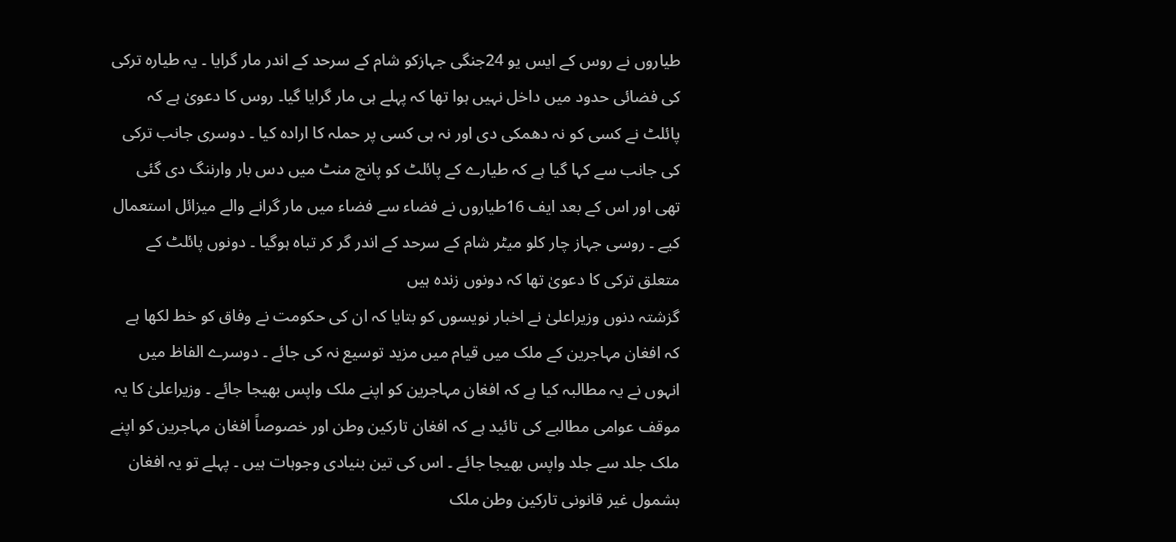طیاروں نے روس کے ایس یو 24جنگی جہازکو شام کے سرحد کے اندر مار گرایا ۔ یہ طیارہ ترکی کی فضائی حدود میں داخل نہیں ہوا تھا کہ پہلے ہی مار گرایا گیا۔ روس کا دعویٰ ہے کہ پائلٹ نے کسی کو نہ دھمکی دی اور نہ ہی کسی پر حملہ کا ارادہ کیا ۔ دوسری جانب ترکی کی جانب سے کہا گیا ہے کہ طیارے کے پائلٹ کو پانچ منٹ میں دس بار وارننگ دی گئی تھی اور اس کے بعد ایف 16طیاروں نے فضاء سے فضاء میں مار گرانے والے میزائل استعمال کیے ۔ روسی جہاز چار کلو میٹر شام کے سرحد کے اندر گر کر تباہ ہوگیا ۔ دونوں پائلٹ کے متعلق ترکی کا دعویٰ تھا کہ دونوں زندہ ہیں
گزشتہ دنوں وزیراعلیٰ نے اخبار نویسوں کو بتایا کہ ان کی حکومت نے وفاق کو خط لکھا ہے کہ افغان مہاجرین کے ملک میں قیام میں مزید توسیع نہ کی جائے ۔ دوسرے الفاظ میں انہوں نے یہ مطالبہ کیا ہے کہ افغان مہاجرین کو اپنے ملک واپس بھیجا جائے ۔ وزیراعلیٰ کا یہ موقف عوامی مطالبے کی تائید ہے کہ افغان تارکین وطن اور خصوصاً افغان مہاجرین کو اپنے ملک جلد سے جلد واپس بھیجا جائے ۔ اس کی تین بنیادی وجوہات ہیں ۔ پہلے تو یہ افغان بشمول غیر قانونی تارکین وطن ملک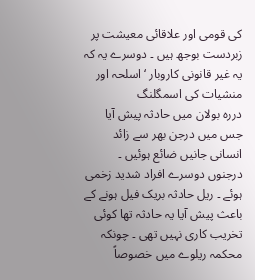کی قومی اور علاقائی معیشت پر زبردست بوجھ ہیں ۔ دوسرے یہ کہ یہ غیر قانونی کاروبار ‘ اسلحہ اور منشیات کی اسمگلنگ
دررہ بولان میں حادثہ پیش آیا جس میں درجن بھر سے زائد انسانی جانیں ضائع ہوئیں ۔ درجنوں دوسرے افراد شدید زخمی ہوئے ۔ ریل حادثہ بریک فیل ہونے کے باعث پیش آیا یہ حادثہ تھا کوئی تخریب کاری نہیں تھی ۔ چونکہ محکمہ ریلوے میں خصوصاً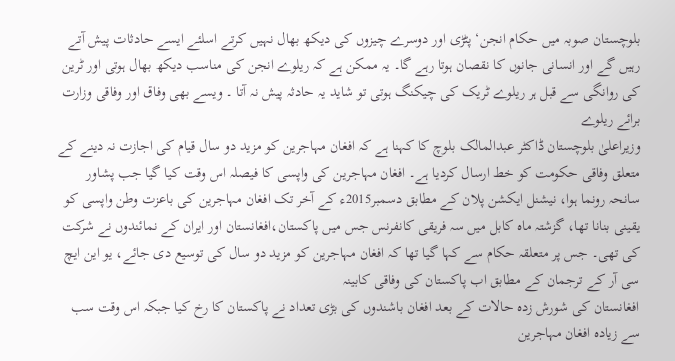بلوچستان صوبہ میں حکام انجن‘ پٹڑی اور دوسرے چیزوں کی دیکھ بھال نہیں کرتے اسلئے ایسے حادثات پیش آتے رہیں گے اور انسانی جانوں کا نقصان ہوتا رہے گا۔ یہ ممکن ہے کہ ریلوے انجن کی مناسب دیکھ بھال ہوتی اور ٹرین کی روانگی سے قبل ہر ریلوے ٹریک کی چیکنگ ہوتی تو شاید یہ حادثہ پیش نہ آتا ۔ ویسے بھی وفاق اور وفاقی وزارت برائے ریلوے
وزیراعلیٰ بلوچستان ڈاکٹر عبدالمالک بلوچ کا کہنا ہے کہ افغان مہاجرین کو مزید دو سال قیام کی اجازت نہ دینے کے متعلق وفاقی حکومت کو خط ارسال کردیا ہے۔ افغان مہاجرین کی واپسی کا فیصلہ اس وقت کیا گیا جب پشاور سانحہ رونما ہوا، نیشنل ایکشن پلان کے مطابق دسمبر2015ء کے آخر تک افغان مہاجرین کی باعزت وطن واپسی کو یقینی بنانا تھا، گزشتہ ماہ کابل میں سہ فریقی کانفرنس جس میں پاکستان،افغانستان اور ایران کے نمائندوں نے شرکت کی تھی۔ جس پر متعلقہ حکام سے کہا گیا تھا کہ افغان مہاجرین کو مزید دو سال کی توسیع دی جائے، یو این ایچ سی آر کے ترجمان کے مطابق اب پاکستان کی وفاقی کابینہ
افغانستان کی شورش زدہ حالات کے بعد افغان باشندوں کی بڑی تعداد نے پاکستان کا رخ کیا جبکہ اس وقت سب سے زیادہ افغان مہاجرین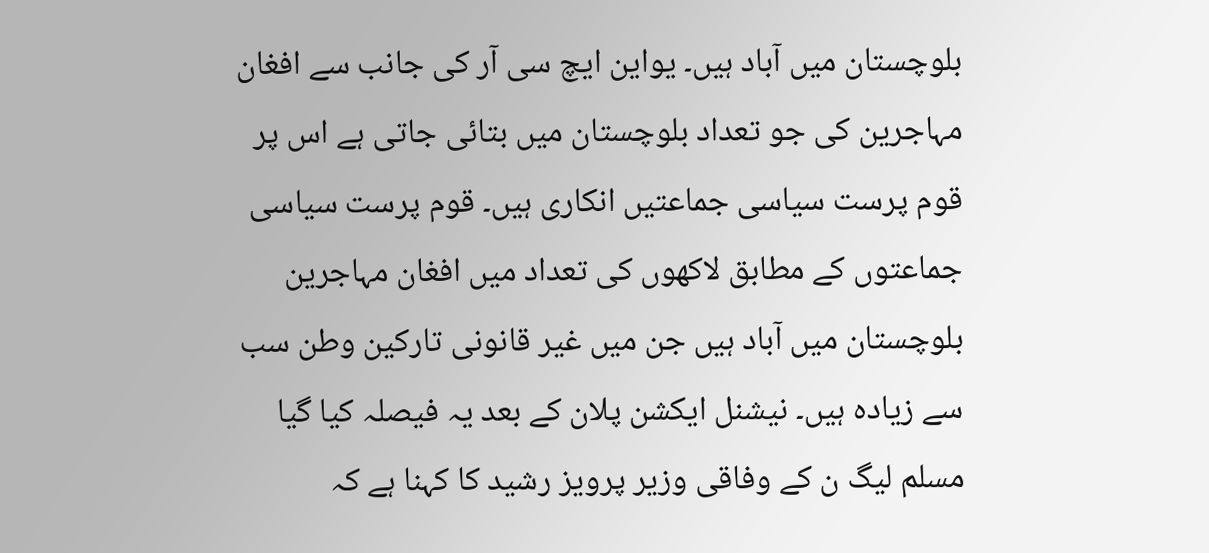بلوچستان میں آباد ہیں۔ یواین ایچ سی آر کی جانب سے افغان مہاجرین کی جو تعداد بلوچستان میں بتائی جاتی ہے اس پر قوم پرست سیاسی جماعتیں انکاری ہیں۔ قوم پرست سیاسی جماعتوں کے مطابق لاکھوں کی تعداد میں افغان مہاجرین بلوچستان میں آباد ہیں جن میں غیر قانونی تارکین وطن سب سے زیادہ ہیں۔ نیشنل ایکشن پلان کے بعد یہ فیصلہ کیا گیا
مسلم لیگ ن کے وفاقی وزیر پرویز رشید کا کہنا ہے کہ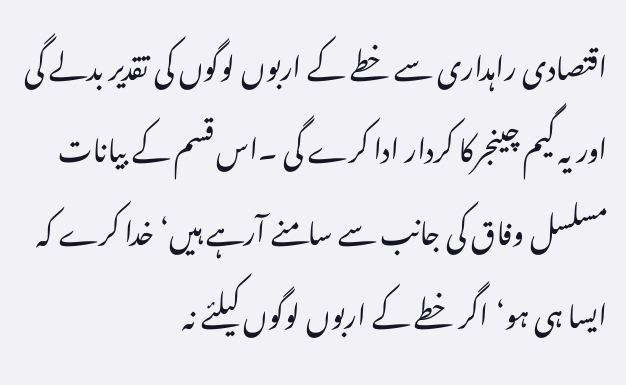اقتصادی راہداری سے خطے کے اربوں لوگوں کی تقدیر بدلے گی اور یہ گیم چینجرکا کردار ادا کرے گی ۔اس قسم کے بیانات مسلسل وفاق کی جانب سے سامنے آرہے ہیں‘ خدا کرے کہ ایسا ہی ہو‘اگر خطے کے اربوں لوگوں کیلئے نہ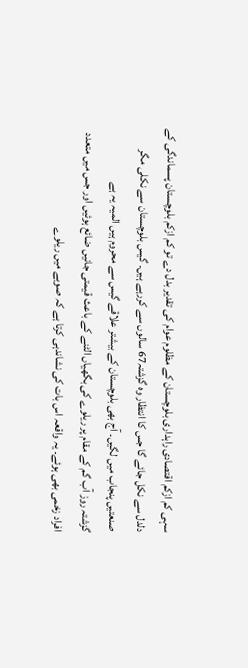سہی کم ازکم اقتصادی راہداری بلوچستان کے مظلوم عوام کی تقدیر بدل دے تو کم ازکم بلوچستان پسماندگی کے دلدل سے نکل جائے گا جس کا انتظار وہ گزشتہ67 سالوں سے کررہے ہیں۔ گیس بلوچستان سے نکلی مگر صنعتیں پنجاب میں لگیں۔ آج بھی بلوچستان کے بیشتر علاقے گیس سے محروم ہیں المیہ یہ ہے
گزشتہ روز آب گم کے مقام پر ریلوے کی بگھیاں الٹنے کے باعث قیمتی جانیں ضائع ہوئیں اور جس میں متعدد افراد زخمی بھی ہوئے۔ یہ واقعہ اس بات کی نشاندہی کرتا ہے کہ صوبے میں ریلوے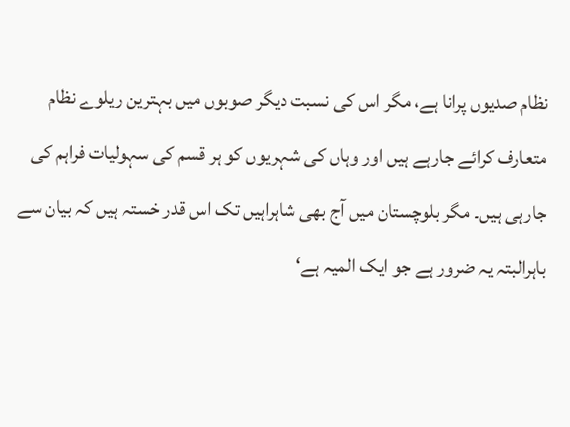نظام صدیوں پرانا ہے، مگر اس کی نسبت دیگر صوبوں میں بہترین ریلوے نظام متعارف کرائے جارہے ہیں اور وہاں کی شہریوں کو ہر قسم کی سہولیات فراہم کی جارہی ہیں۔ مگر بلوچستان میں آج بھی شاہراہیں تک اس قدر خستہ ہیں کہ بیان سے باہرالبتہ یہ ضرور ہے جو ایک المیہ ہے‘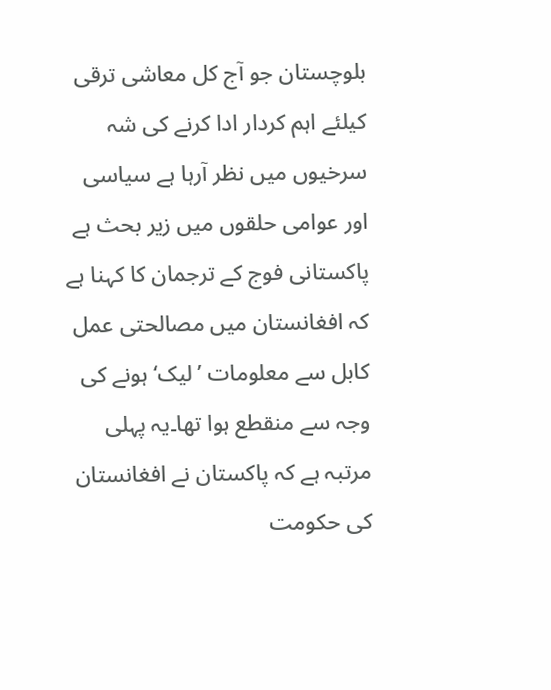بلوچستان جو آج کل معاشی ترقی کیلئے اہم کردار ادا کرنے کی شہ سرخیوں میں نظر آرہا ہے سیاسی اور عوامی حلقوں میں زیر بحث ہے
پاکستانی فوج کے ترجمان کا کہنا ہے کہ افغانستان میں مصالحتی عمل کابل سے معلومات ’لیک‘ ہونے کی وجہ سے منقطع ہوا تھا۔یہ پہلی مرتبہ ہے کہ پاکستان نے افغانستان کی حکومت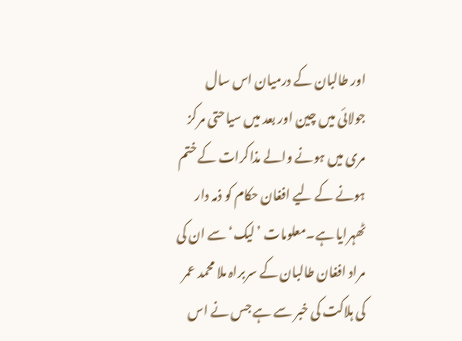اور طالبان کے درمیان اس سال جولائی میں چین اور بعد میں سیاحتی مرکز مری میں ہونے والے مذاکرات کے ختم ہونے کے لیے افغان حکام کو ذمہ دار ٹھہرایا ہے۔معلومات ’لیک‘ سے ان کی مراد افغان طالبان کے سربراہ ملا محمد عمر کی ہلاکت کی خبر سے ہے جس نے اس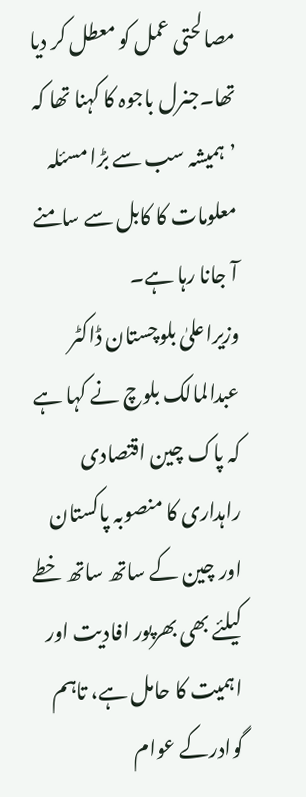مصالحتی عمل کو معطل کر دیا تھا۔جنرل باجوہ کا کہنا تھا کہ ’ہمیشہ سب سے بڑا مسئلہ معلومات کا کابل سے سامنے آ جانا رہا ہے۔
وزیراعلیٰ بلوچستان ڈاکٹر عبدالمالک بلوچ نے کہا ہے کہ پاک چین اقتصادی راہداری کا منصوبہ پاکستان اور چین کے ساتھ ساتھ خطے کیلئے بھی بھرپور افادیت اور اہمیت کا حامل ہے، تاہم گوادرکے عوام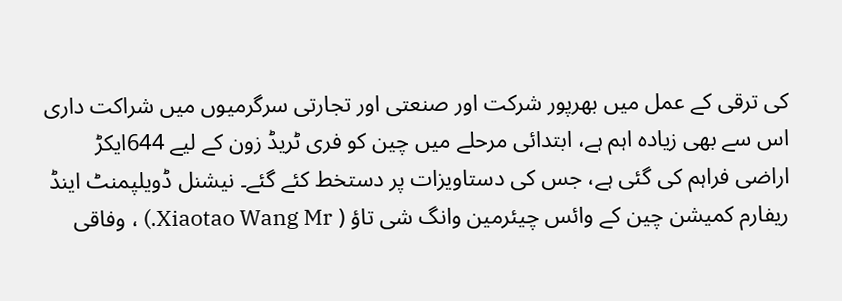کی ترقی کے عمل میں بھرپور شرکت اور صنعتی اور تجارتی سرگرمیوں میں شراکت داری اس سے بھی زیادہ اہم ہے، ابتدائی مرحلے میں چین کو فری ٹریڈ زون کے لیے 644ایکڑ اراضی فراہم کی گئی ہے، جس کی دستاویزات پر دستخط کئے گئے۔ نیشنل ڈویلپمنٹ اینڈ ریفارم کمیشن چین کے وائس چیئرمین وانگ شی تاؤ ( Xiaotao Wang Mr.) ، وفاقی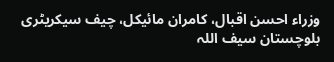وزراء احسن اقبال، کامران مائیکل، چیف سیکریٹری بلوچستان سیف اللہ